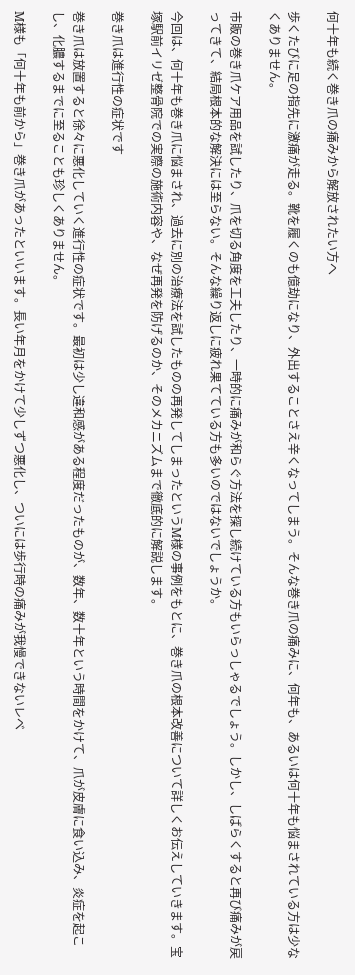何十年も続く巻き爪の痛みから解放されたい方へ

歩くたびに足の指先に激痛が走る。靴を履くのも億劫になり、外出することさえ辛くなってしまう。そんな巻き爪の痛みに、何年も、あるいは何十年も悩まされている方は少なくありません。

市販の巻き爪ケア用品を試したり、爪を切る角度を工夫したり、一時的に痛みが和らぐ方法を探し続けている方もいらっしゃるでしょう。しかし、しばらくすると再び痛みが戻ってきて、結局根本的な解決には至らない。そんな繰り返しに疲れ果てている方も多いのではないでしょうか。

今回は、何十年も巻き爪に悩まされ、過去に別の治療法を試したものの再発してしまったというM様の事例をもとに、巻き爪の根本改善について詳しくお伝えしていきます。宝塚駅前イリゼ整骨院での実際の施術内容や、なぜ再発を防げるのか、そのメカニズムまで徹底的に解説します。

巻き爪は進行性の症状です

巻き爪は放置すると徐々に悪化していく進行性の症状です。最初は少し違和感がある程度だったものが、数年、数十年という時間をかけて、爪が皮膚に食い込み、炎症を起こし、化膿するまでに至ることも珍しくありません。

M様も「何十年も前から」巻き爪があったといいます。長い年月をかけて少しずつ悪化し、ついには歩行時の痛みが我慢できないレベ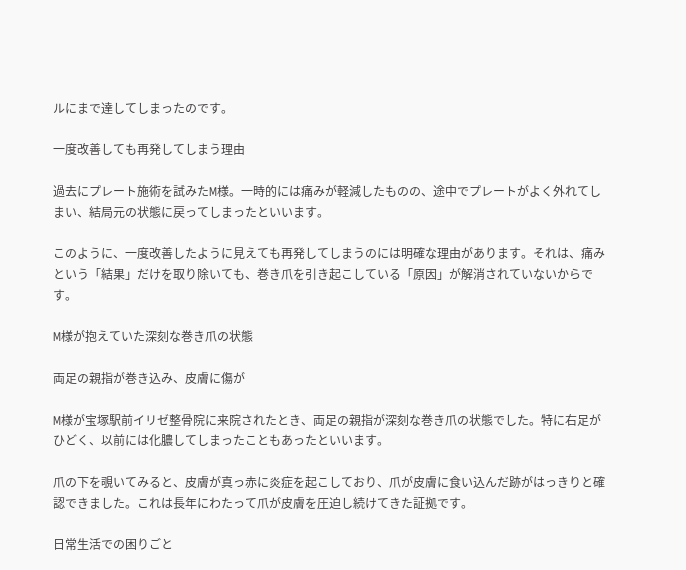ルにまで達してしまったのです。

一度改善しても再発してしまう理由

過去にプレート施術を試みたM様。一時的には痛みが軽減したものの、途中でプレートがよく外れてしまい、結局元の状態に戻ってしまったといいます。

このように、一度改善したように見えても再発してしまうのには明確な理由があります。それは、痛みという「結果」だけを取り除いても、巻き爪を引き起こしている「原因」が解消されていないからです。

M様が抱えていた深刻な巻き爪の状態

両足の親指が巻き込み、皮膚に傷が

M様が宝塚駅前イリゼ整骨院に来院されたとき、両足の親指が深刻な巻き爪の状態でした。特に右足がひどく、以前には化膿してしまったこともあったといいます。

爪の下を覗いてみると、皮膚が真っ赤に炎症を起こしており、爪が皮膚に食い込んだ跡がはっきりと確認できました。これは長年にわたって爪が皮膚を圧迫し続けてきた証拠です。

日常生活での困りごと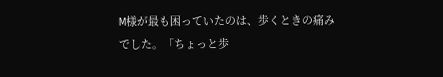M様が最も困っていたのは、歩くときの痛みでした。「ちょっと歩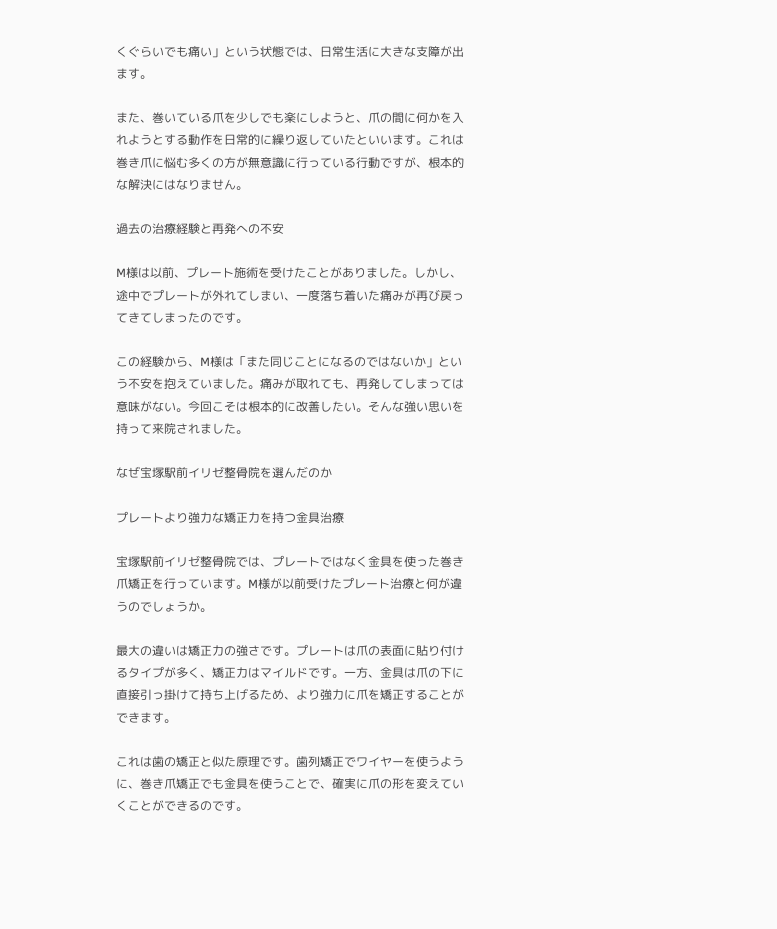くぐらいでも痛い」という状態では、日常生活に大きな支障が出ます。

また、巻いている爪を少しでも楽にしようと、爪の間に何かを入れようとする動作を日常的に繰り返していたといいます。これは巻き爪に悩む多くの方が無意識に行っている行動ですが、根本的な解決にはなりません。

過去の治療経験と再発への不安

M様は以前、プレート施術を受けたことがありました。しかし、途中でプレートが外れてしまい、一度落ち着いた痛みが再び戻ってきてしまったのです。

この経験から、M様は「また同じことになるのではないか」という不安を抱えていました。痛みが取れても、再発してしまっては意味がない。今回こそは根本的に改善したい。そんな強い思いを持って来院されました。

なぜ宝塚駅前イリゼ整骨院を選んだのか

プレートより強力な矯正力を持つ金具治療

宝塚駅前イリゼ整骨院では、プレートではなく金具を使った巻き爪矯正を行っています。M様が以前受けたプレート治療と何が違うのでしょうか。

最大の違いは矯正力の強さです。プレートは爪の表面に貼り付けるタイプが多く、矯正力はマイルドです。一方、金具は爪の下に直接引っ掛けて持ち上げるため、より強力に爪を矯正することができます。

これは歯の矯正と似た原理です。歯列矯正でワイヤーを使うように、巻き爪矯正でも金具を使うことで、確実に爪の形を変えていくことができるのです。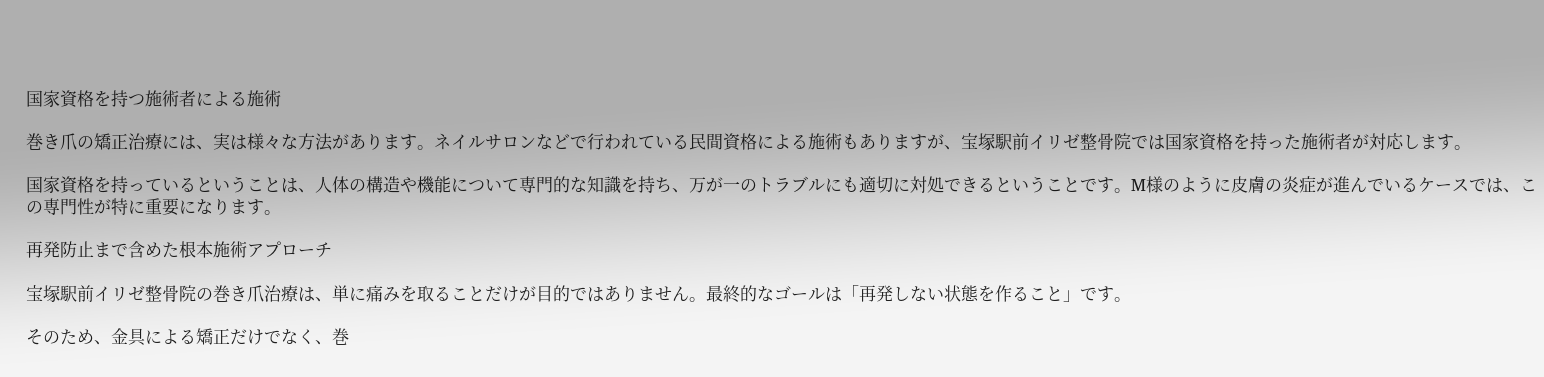国家資格を持つ施術者による施術

巻き爪の矯正治療には、実は様々な方法があります。ネイルサロンなどで行われている民間資格による施術もありますが、宝塚駅前イリゼ整骨院では国家資格を持った施術者が対応します。

国家資格を持っているということは、人体の構造や機能について専門的な知識を持ち、万が一のトラブルにも適切に対処できるということです。M様のように皮膚の炎症が進んでいるケースでは、この専門性が特に重要になります。

再発防止まで含めた根本施術アプローチ

宝塚駅前イリゼ整骨院の巻き爪治療は、単に痛みを取ることだけが目的ではありません。最終的なゴールは「再発しない状態を作ること」です。

そのため、金具による矯正だけでなく、巻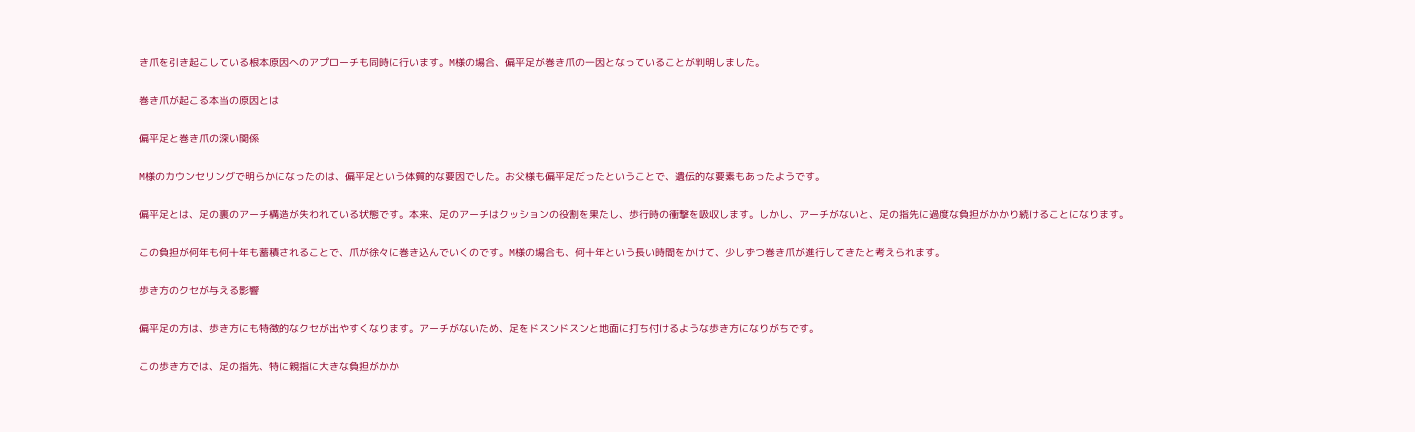き爪を引き起こしている根本原因へのアプローチも同時に行います。M様の場合、偏平足が巻き爪の一因となっていることが判明しました。

巻き爪が起こる本当の原因とは

偏平足と巻き爪の深い関係

M様のカウンセリングで明らかになったのは、偏平足という体質的な要因でした。お父様も偏平足だったということで、遺伝的な要素もあったようです。

偏平足とは、足の裏のアーチ構造が失われている状態です。本来、足のアーチはクッションの役割を果たし、歩行時の衝撃を吸収します。しかし、アーチがないと、足の指先に過度な負担がかかり続けることになります。

この負担が何年も何十年も蓄積されることで、爪が徐々に巻き込んでいくのです。M様の場合も、何十年という長い時間をかけて、少しずつ巻き爪が進行してきたと考えられます。

歩き方のクセが与える影響

偏平足の方は、歩き方にも特徴的なクセが出やすくなります。アーチがないため、足をドスンドスンと地面に打ち付けるような歩き方になりがちです。

この歩き方では、足の指先、特に親指に大きな負担がかか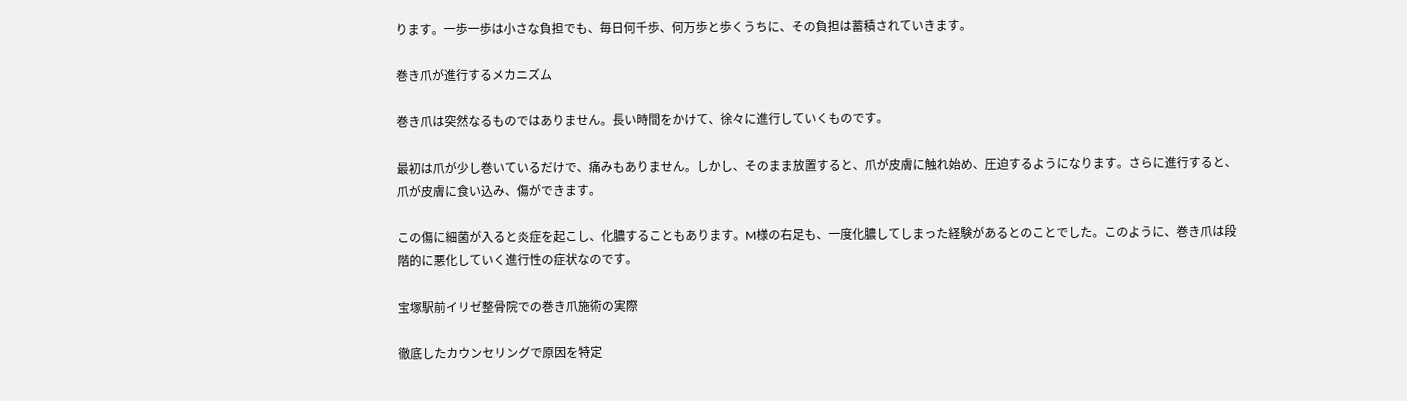ります。一歩一歩は小さな負担でも、毎日何千歩、何万歩と歩くうちに、その負担は蓄積されていきます。

巻き爪が進行するメカニズム

巻き爪は突然なるものではありません。長い時間をかけて、徐々に進行していくものです。

最初は爪が少し巻いているだけで、痛みもありません。しかし、そのまま放置すると、爪が皮膚に触れ始め、圧迫するようになります。さらに進行すると、爪が皮膚に食い込み、傷ができます。

この傷に細菌が入ると炎症を起こし、化膿することもあります。M様の右足も、一度化膿してしまった経験があるとのことでした。このように、巻き爪は段階的に悪化していく進行性の症状なのです。

宝塚駅前イリゼ整骨院での巻き爪施術の実際

徹底したカウンセリングで原因を特定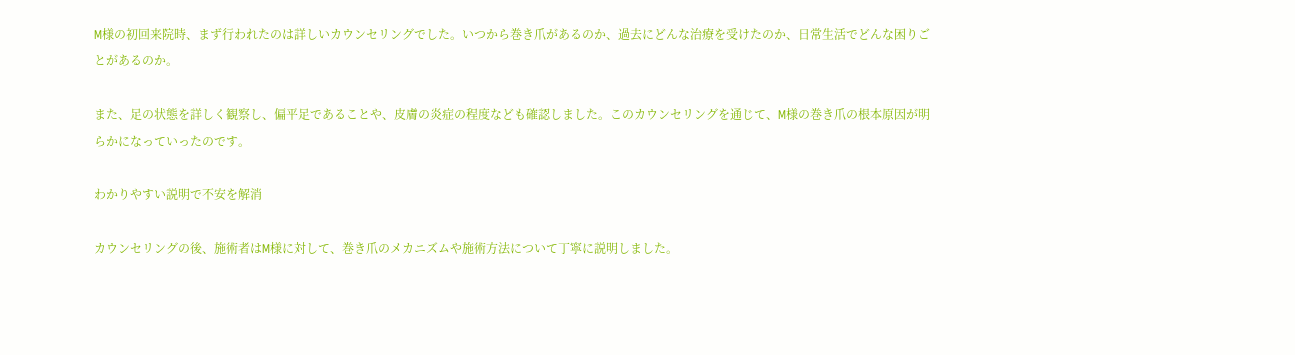M様の初回来院時、まず行われたのは詳しいカウンセリングでした。いつから巻き爪があるのか、過去にどんな治療を受けたのか、日常生活でどんな困りごとがあるのか。

また、足の状態を詳しく観察し、偏平足であることや、皮膚の炎症の程度なども確認しました。このカウンセリングを通じて、M様の巻き爪の根本原因が明らかになっていったのです。

わかりやすい説明で不安を解消

カウンセリングの後、施術者はM様に対して、巻き爪のメカニズムや施術方法について丁寧に説明しました。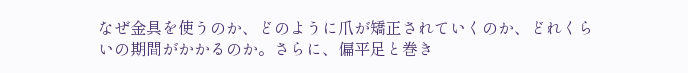なぜ金具を使うのか、どのように爪が矯正されていくのか、どれくらいの期間がかかるのか。さらに、偏平足と巻き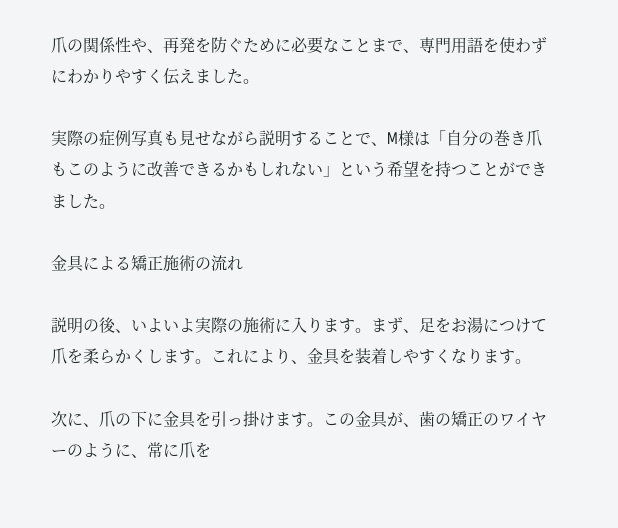爪の関係性や、再発を防ぐために必要なことまで、専門用語を使わずにわかりやすく伝えました。

実際の症例写真も見せながら説明することで、M様は「自分の巻き爪もこのように改善できるかもしれない」という希望を持つことができました。

金具による矯正施術の流れ

説明の後、いよいよ実際の施術に入ります。まず、足をお湯につけて爪を柔らかくします。これにより、金具を装着しやすくなります。

次に、爪の下に金具を引っ掛けます。この金具が、歯の矯正のワイヤーのように、常に爪を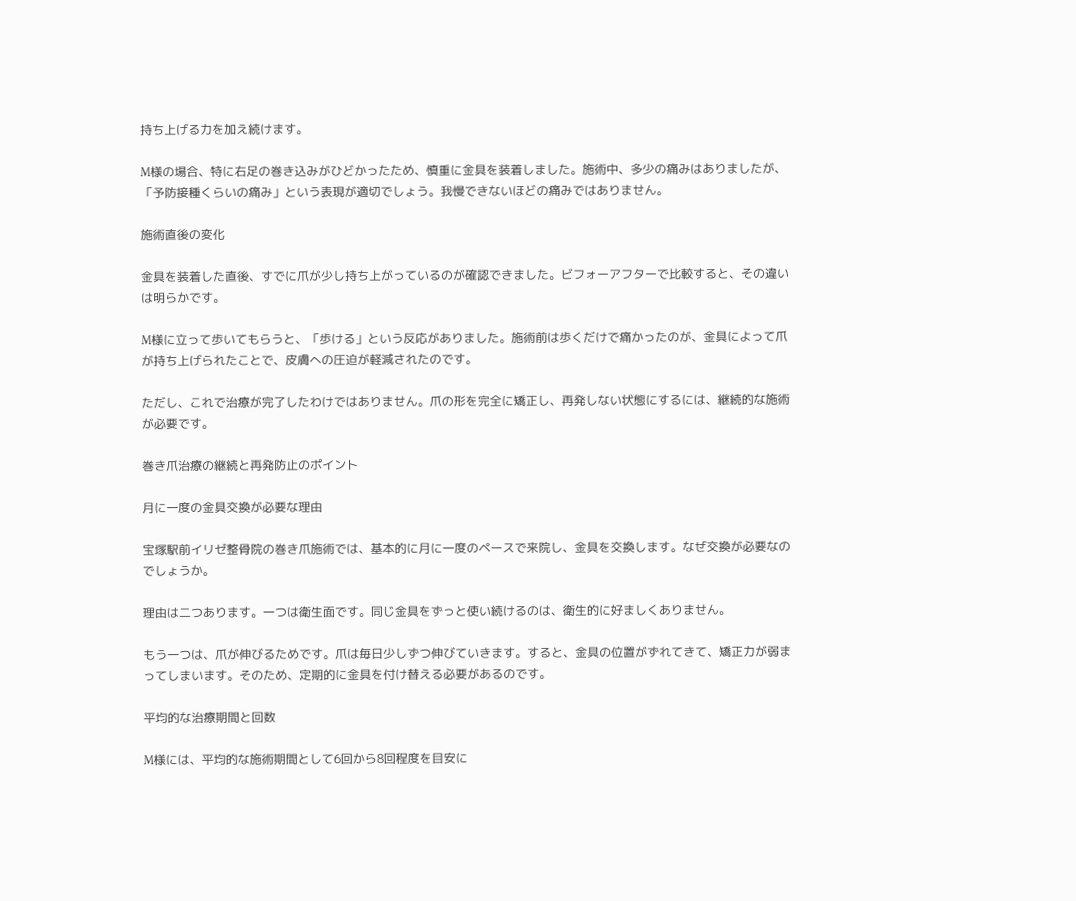持ち上げる力を加え続けます。

M様の場合、特に右足の巻き込みがひどかったため、慎重に金具を装着しました。施術中、多少の痛みはありましたが、「予防接種くらいの痛み」という表現が適切でしょう。我慢できないほどの痛みではありません。

施術直後の変化

金具を装着した直後、すでに爪が少し持ち上がっているのが確認できました。ビフォーアフターで比較すると、その違いは明らかです。

M様に立って歩いてもらうと、「歩ける」という反応がありました。施術前は歩くだけで痛かったのが、金具によって爪が持ち上げられたことで、皮膚への圧迫が軽減されたのです。

ただし、これで治療が完了したわけではありません。爪の形を完全に矯正し、再発しない状態にするには、継続的な施術が必要です。

巻き爪治療の継続と再発防止のポイント

月に一度の金具交換が必要な理由

宝塚駅前イリゼ整骨院の巻き爪施術では、基本的に月に一度のペースで来院し、金具を交換します。なぜ交換が必要なのでしょうか。

理由は二つあります。一つは衛生面です。同じ金具をずっと使い続けるのは、衛生的に好ましくありません。

もう一つは、爪が伸びるためです。爪は毎日少しずつ伸びていきます。すると、金具の位置がずれてきて、矯正力が弱まってしまいます。そのため、定期的に金具を付け替える必要があるのです。

平均的な治療期間と回数

M様には、平均的な施術期間として6回から8回程度を目安に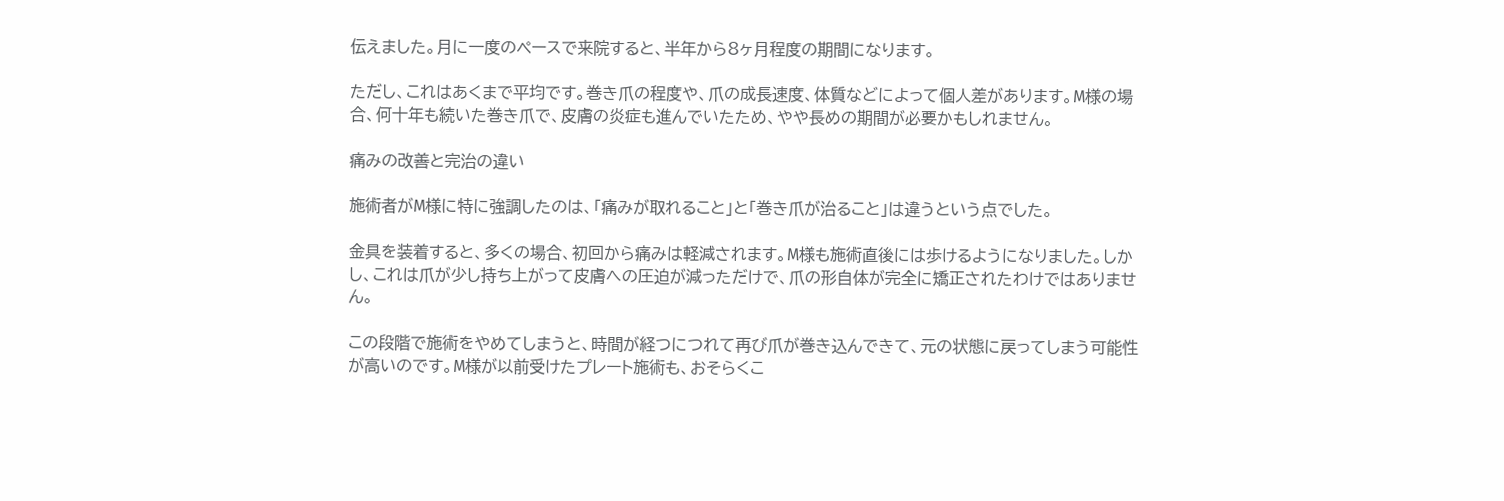伝えました。月に一度のペースで来院すると、半年から8ヶ月程度の期間になります。

ただし、これはあくまで平均です。巻き爪の程度や、爪の成長速度、体質などによって個人差があります。M様の場合、何十年も続いた巻き爪で、皮膚の炎症も進んでいたため、やや長めの期間が必要かもしれません。

痛みの改善と完治の違い

施術者がM様に特に強調したのは、「痛みが取れること」と「巻き爪が治ること」は違うという点でした。

金具を装着すると、多くの場合、初回から痛みは軽減されます。M様も施術直後には歩けるようになりました。しかし、これは爪が少し持ち上がって皮膚への圧迫が減っただけで、爪の形自体が完全に矯正されたわけではありません。

この段階で施術をやめてしまうと、時間が経つにつれて再び爪が巻き込んできて、元の状態に戻ってしまう可能性が高いのです。M様が以前受けたプレート施術も、おそらくこ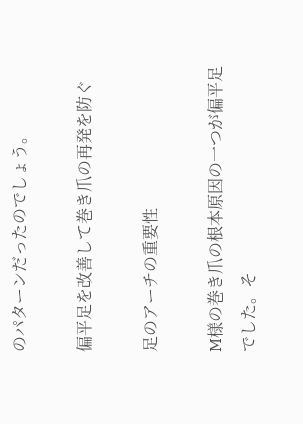のパターンだったのでしょう。

偏平足を改善して巻き爪の再発を防ぐ

足のアーチの重要性

M様の巻き爪の根本原因の一つが偏平足でした。そ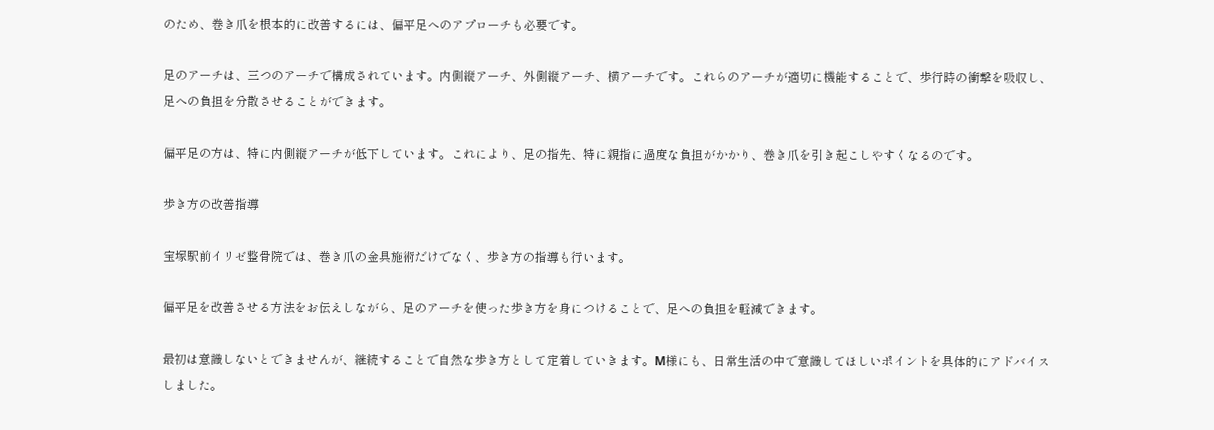のため、巻き爪を根本的に改善するには、偏平足へのアプローチも必要です。

足のアーチは、三つのアーチで構成されています。内側縦アーチ、外側縦アーチ、横アーチです。これらのアーチが適切に機能することで、歩行時の衝撃を吸収し、足への負担を分散させることができます。

偏平足の方は、特に内側縦アーチが低下しています。これにより、足の指先、特に親指に過度な負担がかかり、巻き爪を引き起こしやすくなるのです。

歩き方の改善指導

宝塚駅前イリゼ整骨院では、巻き爪の金具施術だけでなく、歩き方の指導も行います。

偏平足を改善させる方法をお伝えしながら、足のアーチを使った歩き方を身につけることで、足への負担を軽減できます。

最初は意識しないとできませんが、継続することで自然な歩き方として定着していきます。M様にも、日常生活の中で意識してほしいポイントを具体的にアドバイスしました。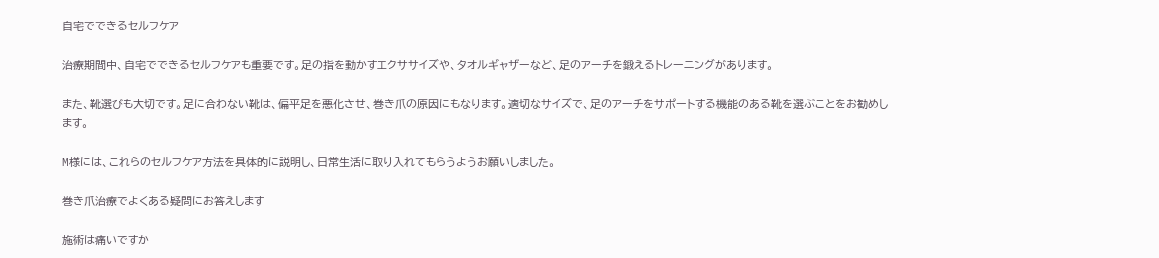自宅でできるセルフケア

治療期間中、自宅でできるセルフケアも重要です。足の指を動かすエクササイズや、タオルギャザーなど、足のアーチを鍛えるトレーニングがあります。

また、靴選びも大切です。足に合わない靴は、偏平足を悪化させ、巻き爪の原因にもなります。適切なサイズで、足のアーチをサポートする機能のある靴を選ぶことをお勧めします。

M様には、これらのセルフケア方法を具体的に説明し、日常生活に取り入れてもらうようお願いしました。

巻き爪治療でよくある疑問にお答えします

施術は痛いですか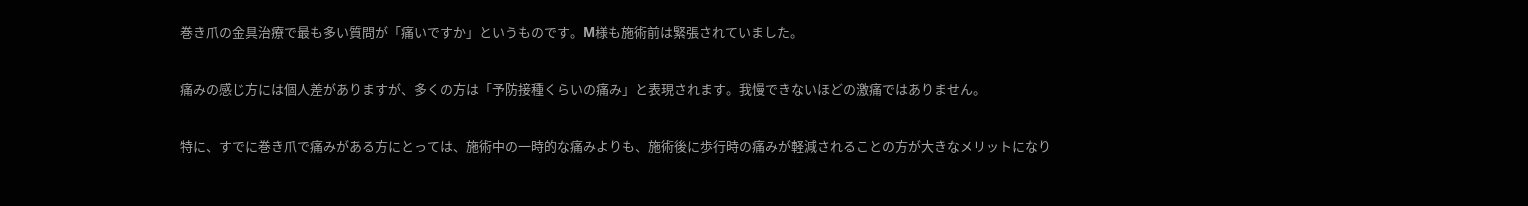巻き爪の金具治療で最も多い質問が「痛いですか」というものです。M様も施術前は緊張されていました。

痛みの感じ方には個人差がありますが、多くの方は「予防接種くらいの痛み」と表現されます。我慢できないほどの激痛ではありません。

特に、すでに巻き爪で痛みがある方にとっては、施術中の一時的な痛みよりも、施術後に歩行時の痛みが軽減されることの方が大きなメリットになり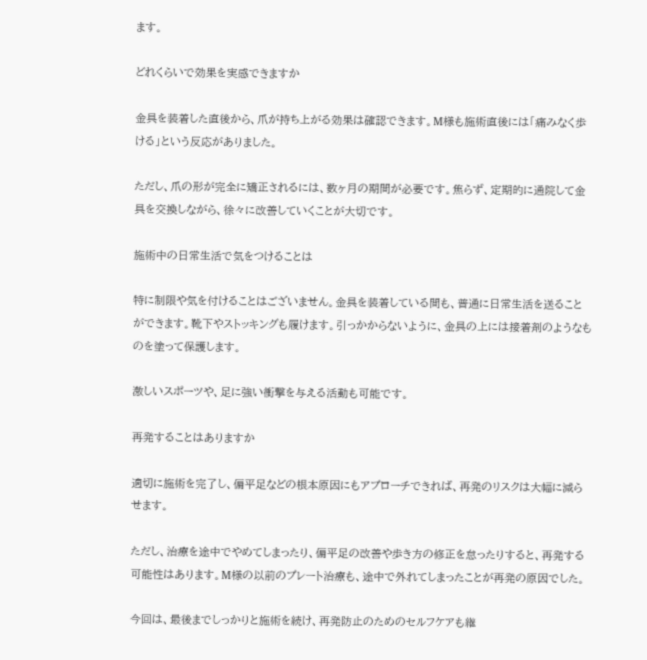ます。

どれくらいで効果を実感できますか

金具を装着した直後から、爪が持ち上がる効果は確認できます。M様も施術直後には「痛みなく歩ける」という反応がありました。

ただし、爪の形が完全に矯正されるには、数ヶ月の期間が必要です。焦らず、定期的に通院して金具を交換しながら、徐々に改善していくことが大切です。

施術中の日常生活で気をつけることは

特に制限や気を付けることはございません。金具を装着している間も、普通に日常生活を送ることができます。靴下やストッキングも履けます。引っかからないように、金具の上には接着剤のようなものを塗って保護します。

激しいスポーツや、足に強い衝撃を与える活動も可能です。

再発することはありますか

適切に施術を完了し、偏平足などの根本原因にもアプローチできれば、再発のリスクは大幅に減らせます。

ただし、治療を途中でやめてしまったり、偏平足の改善や歩き方の修正を怠ったりすると、再発する可能性はあります。M様の以前のプレート治療も、途中で外れてしまったことが再発の原因でした。

今回は、最後までしっかりと施術を続け、再発防止のためのセルフケアも継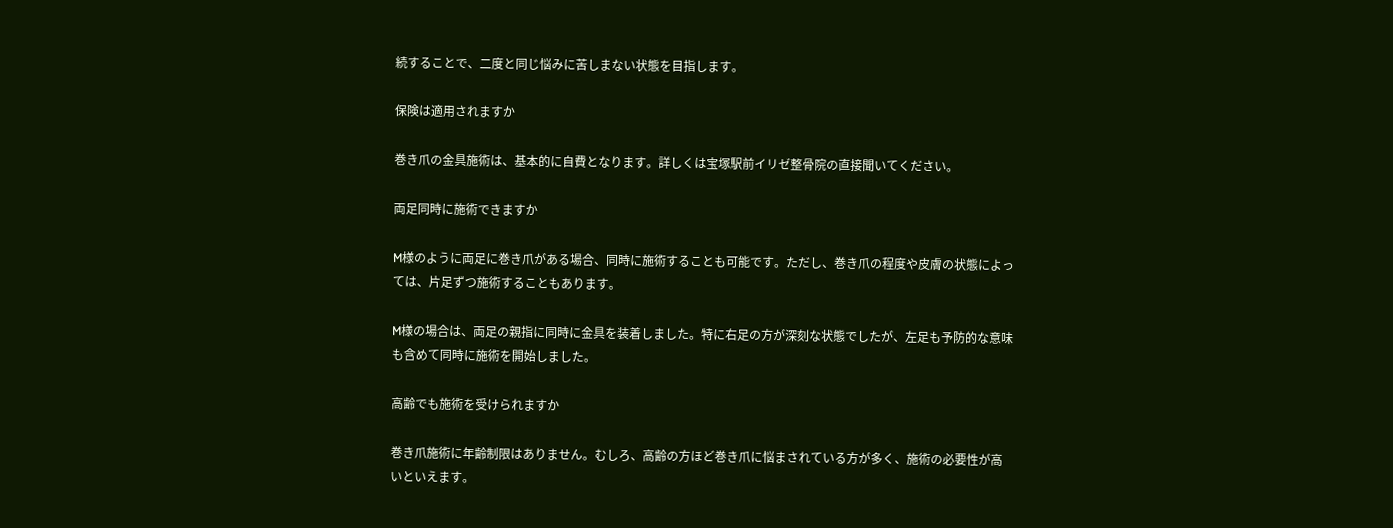続することで、二度と同じ悩みに苦しまない状態を目指します。

保険は適用されますか

巻き爪の金具施術は、基本的に自費となります。詳しくは宝塚駅前イリゼ整骨院の直接聞いてください。

両足同時に施術できますか

M様のように両足に巻き爪がある場合、同時に施術することも可能です。ただし、巻き爪の程度や皮膚の状態によっては、片足ずつ施術することもあります。

M様の場合は、両足の親指に同時に金具を装着しました。特に右足の方が深刻な状態でしたが、左足も予防的な意味も含めて同時に施術を開始しました。

高齢でも施術を受けられますか

巻き爪施術に年齢制限はありません。むしろ、高齢の方ほど巻き爪に悩まされている方が多く、施術の必要性が高いといえます。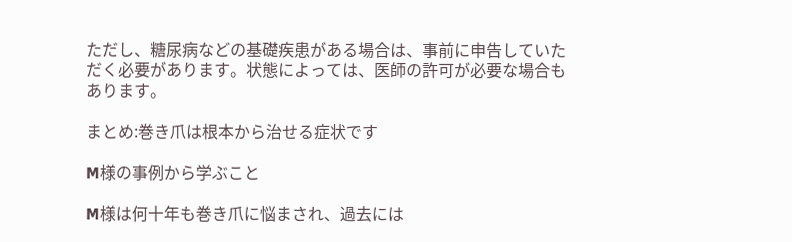ただし、糖尿病などの基礎疾患がある場合は、事前に申告していただく必要があります。状態によっては、医師の許可が必要な場合もあります。

まとめ:巻き爪は根本から治せる症状です

M様の事例から学ぶこと

M様は何十年も巻き爪に悩まされ、過去には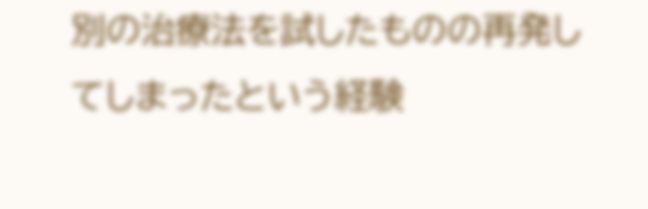別の治療法を試したものの再発してしまったという経験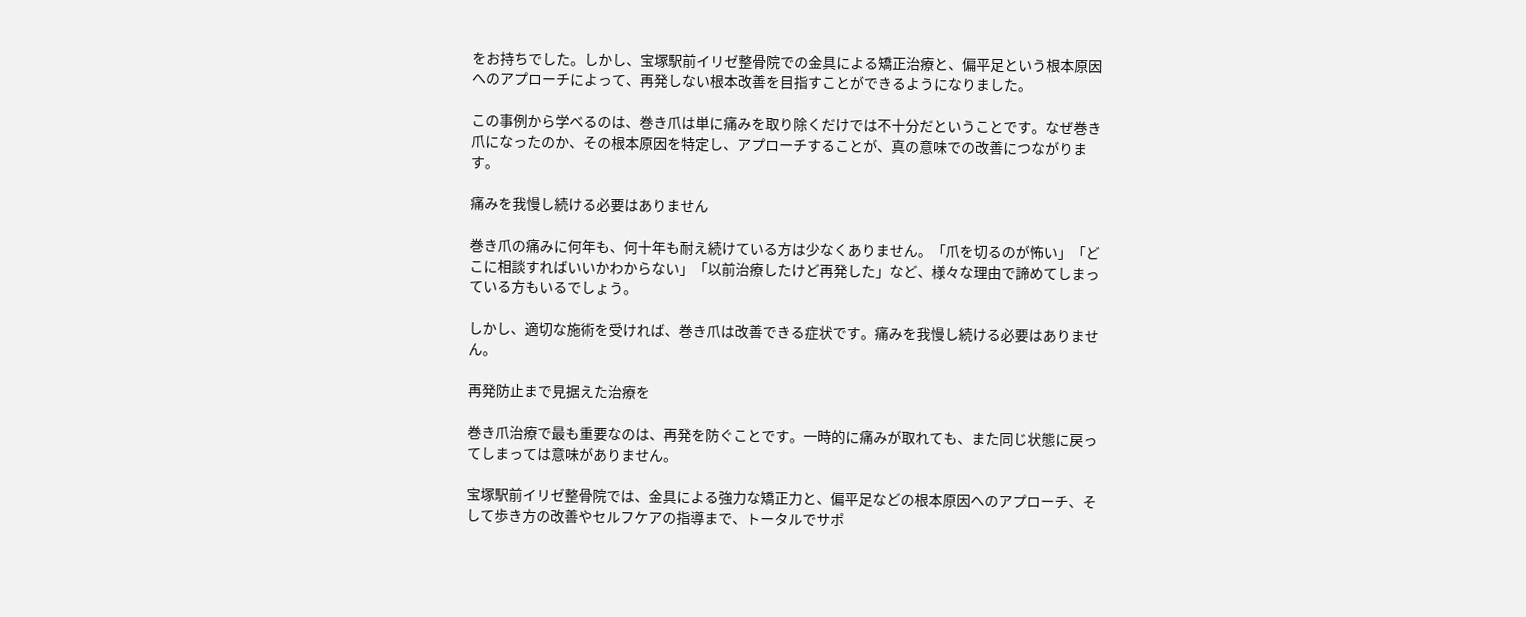をお持ちでした。しかし、宝塚駅前イリゼ整骨院での金具による矯正治療と、偏平足という根本原因へのアプローチによって、再発しない根本改善を目指すことができるようになりました。

この事例から学べるのは、巻き爪は単に痛みを取り除くだけでは不十分だということです。なぜ巻き爪になったのか、その根本原因を特定し、アプローチすることが、真の意味での改善につながります。

痛みを我慢し続ける必要はありません

巻き爪の痛みに何年も、何十年も耐え続けている方は少なくありません。「爪を切るのが怖い」「どこに相談すればいいかわからない」「以前治療したけど再発した」など、様々な理由で諦めてしまっている方もいるでしょう。

しかし、適切な施術を受ければ、巻き爪は改善できる症状です。痛みを我慢し続ける必要はありません。

再発防止まで見据えた治療を

巻き爪治療で最も重要なのは、再発を防ぐことです。一時的に痛みが取れても、また同じ状態に戻ってしまっては意味がありません。

宝塚駅前イリゼ整骨院では、金具による強力な矯正力と、偏平足などの根本原因へのアプローチ、そして歩き方の改善やセルフケアの指導まで、トータルでサポ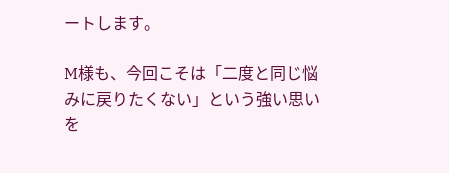ートします。

M様も、今回こそは「二度と同じ悩みに戻りたくない」という強い思いを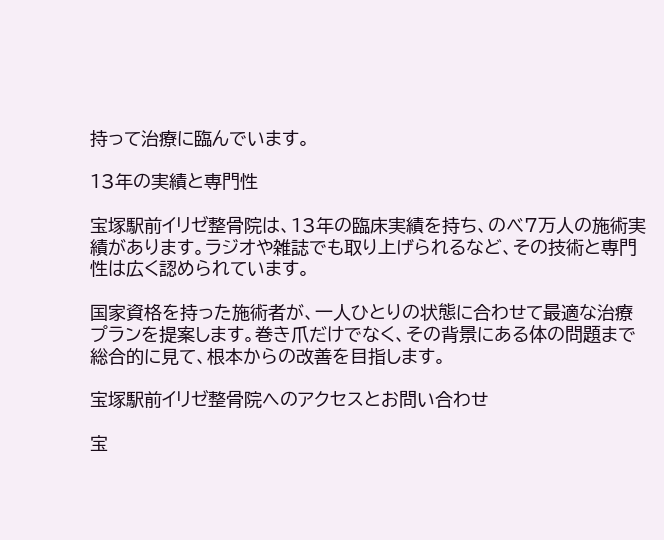持って治療に臨んでいます。

13年の実績と専門性

宝塚駅前イリゼ整骨院は、13年の臨床実績を持ち、のべ7万人の施術実績があります。ラジオや雑誌でも取り上げられるなど、その技術と専門性は広く認められています。

国家資格を持った施術者が、一人ひとりの状態に合わせて最適な治療プランを提案します。巻き爪だけでなく、その背景にある体の問題まで総合的に見て、根本からの改善を目指します。

宝塚駅前イリゼ整骨院へのアクセスとお問い合わせ

宝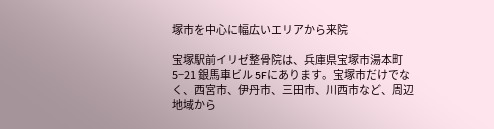塚市を中心に幅広いエリアから来院

宝塚駅前イリゼ整骨院は、兵庫県宝塚市湯本町5−21 銀馬車ビル 5Fにあります。宝塚市だけでなく、西宮市、伊丹市、三田市、川西市など、周辺地域から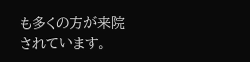も多くの方が来院されています。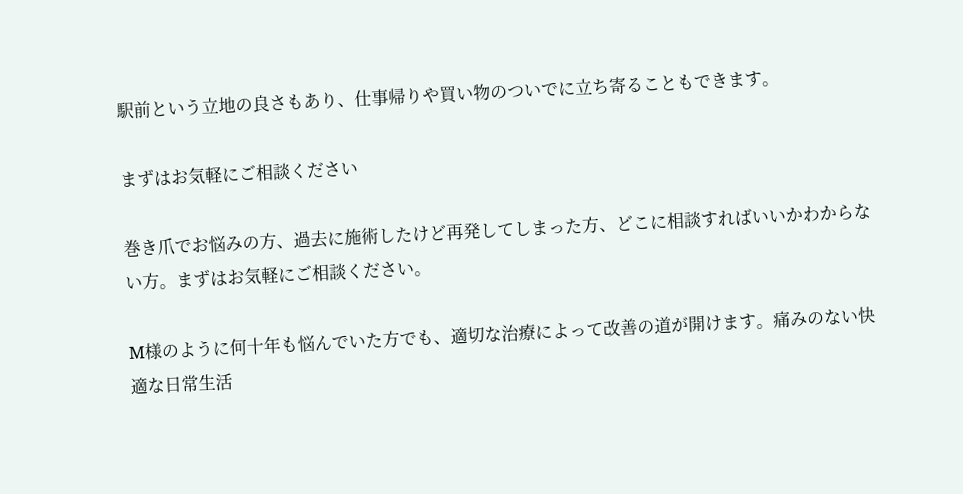駅前という立地の良さもあり、仕事帰りや買い物のついでに立ち寄ることもできます。

まずはお気軽にご相談ください

巻き爪でお悩みの方、過去に施術したけど再発してしまった方、どこに相談すればいいかわからない方。まずはお気軽にご相談ください。

M様のように何十年も悩んでいた方でも、適切な治療によって改善の道が開けます。痛みのない快適な日常生活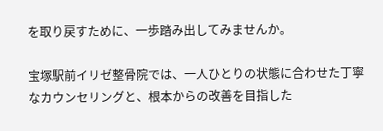を取り戻すために、一歩踏み出してみませんか。

宝塚駅前イリゼ整骨院では、一人ひとりの状態に合わせた丁寧なカウンセリングと、根本からの改善を目指した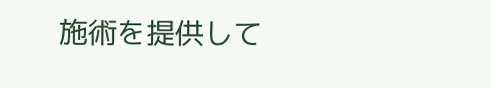施術を提供して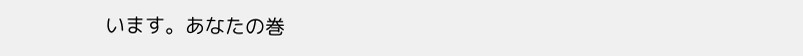います。あなたの巻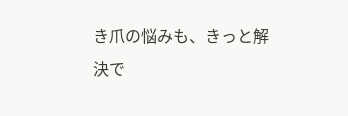き爪の悩みも、きっと解決で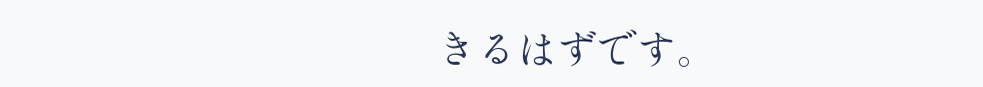きるはずです。